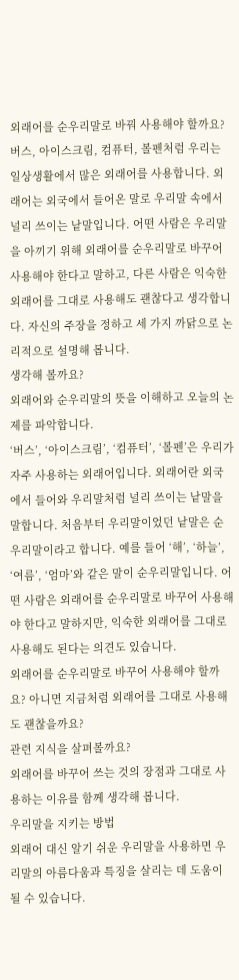외래어를 순우리말로 바꿔 사용해야 할까요?
버스, 아이스크림, 컴퓨터, 볼펜처럼 우리는 일상생활에서 많은 외래어를 사용합니다. 외래어는 외국에서 들어온 말로 우리말 속에서 널리 쓰이는 낱말입니다. 어떤 사람은 우리말을 아끼기 위해 외래어를 순우리말로 바꾸어 사용해야 한다고 말하고, 다른 사람은 익숙한 외래어를 그대로 사용해도 괜찮다고 생각합니다. 자신의 주장을 정하고 세 가지 까닭으로 논리적으로 설명해 봅니다.
생각해 볼까요?
외래어와 순우리말의 뜻을 이해하고 오늘의 논제를 파악합니다.
‘버스’, ‘아이스크림’, ‘컴퓨터’, ‘볼펜’은 우리가 자주 사용하는 외래어입니다. 외래어란 외국에서 들어와 우리말처럼 널리 쓰이는 낱말을 말합니다. 처음부터 우리말이었던 낱말은 순우리말이라고 합니다. 예를 들어 ‘해’, ‘하늘’, ‘여름’, ‘엄마’와 같은 말이 순우리말입니다. 어떤 사람은 외래어를 순우리말로 바꾸어 사용해야 한다고 말하지만, 익숙한 외래어를 그대로 사용해도 된다는 의견도 있습니다.
외래어를 순우리말로 바꾸어 사용해야 할까요? 아니면 지금처럼 외래어를 그대로 사용해도 괜찮을까요?
관련 지식을 살펴볼까요?
외래어를 바꾸어 쓰는 것의 장점과 그대로 사용하는 이유를 함께 생각해 봅니다.
우리말을 지키는 방법
외래어 대신 알기 쉬운 우리말을 사용하면 우리말의 아름다움과 특징을 살리는 데 도움이 될 수 있습니다.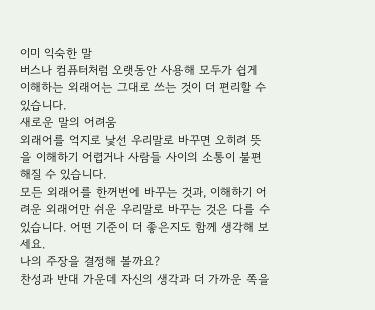이미 익숙한 말
버스나 컴퓨터처럼 오랫동안 사용해 모두가 쉽게 이해하는 외래어는 그대로 쓰는 것이 더 편리할 수 있습니다.
새로운 말의 어려움
외래어를 억지로 낯선 우리말로 바꾸면 오히려 뜻을 이해하기 어렵거나 사람들 사이의 소통이 불편해질 수 있습니다.
모든 외래어를 한꺼번에 바꾸는 것과, 이해하기 어려운 외래어만 쉬운 우리말로 바꾸는 것은 다를 수 있습니다. 어떤 기준이 더 좋은지도 함께 생각해 보세요.
나의 주장을 결정해 볼까요?
찬성과 반대 가운데 자신의 생각과 더 가까운 쪽을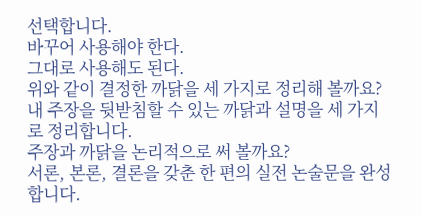선택합니다.
바꾸어 사용해야 한다.
그대로 사용해도 된다.
위와 같이 결정한 까닭을 세 가지로 정리해 볼까요?
내 주장을 뒷받침할 수 있는 까닭과 설명을 세 가지로 정리합니다.
주장과 까닭을 논리적으로 써 볼까요?
서론, 본론, 결론을 갖춘 한 편의 실전 논술문을 완성합니다.